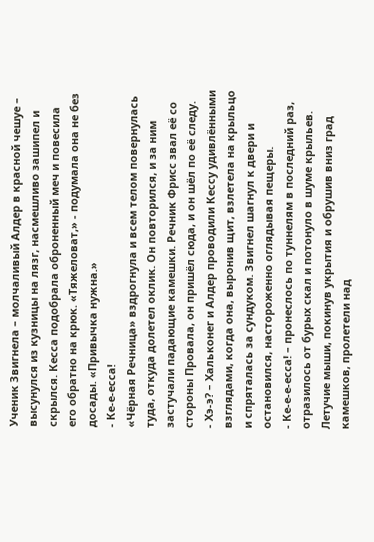Ученик Звигнела – молчаливый Алдер в красной чешуе – высунулся из кузницы на лязг, насмешливо зашипел и скрылся. Кесса подобрала оброненный меч и повесила его обратно на крюк. «Тяжеловат,» - подумала она не без досады. «Привычка нужна.»
- Ке-е-есса!
«Чёрная Речница» вздрогнула и всем телом повернулась туда, откуда долетел оклик. Он повторился, и за ним застучали падающие камешки. Речник Фрисс звал её со стороны Провала, он пришёл сюда, и он шёл по её следу.
- Хэ-э? – Хальконег и Алдер проводили Кессу удивлёнными взглядами, когда она, выронив щит, взлетела на крыльцо и спряталась за сундуком. Звигнел шагнул к двери и остановился, настороженно оглядывая пещеры.
- Ке-е-е-есса! – пронеслось по туннелям в последний раз, отразилось от бурых скал и потонуло в шуме крыльев. Летучие мыши, покинув укрытия и обрушив вниз град камешков, пролетели над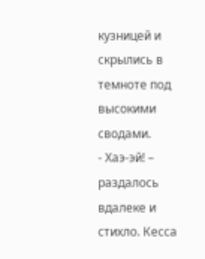кузницей и скрылись в темноте под высокими сводами.
- Хаэ-эй! – раздалось вдалеке и стихло. Кесса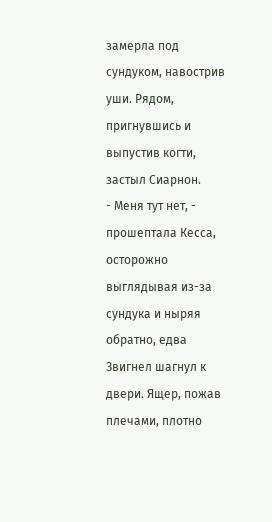замерла под сундуком, навострив уши. Рядом, пригнувшись и выпустив когти, застыл Сиарнон.
- Меня тут нет, - прошептала Кесса, осторожно выглядывая из-за сундука и ныряя обратно, едва Звигнел шагнул к двери. Ящер, пожав плечами, плотно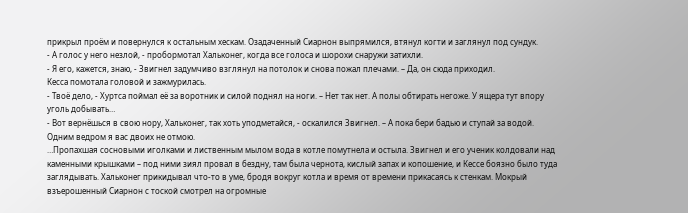прикрыл проём и повернулся к остальным хескам. Озадаченный Сиарнон выпрямился, втянул когти и заглянул под сундук.
- А голос у него незлой, - пробормотал Хальконег, когда все голоса и шорохи снаружи затихли.
- Я его, кажется, знаю, - Звигнел задумчиво взглянул на потолок и снова пожал плечами. – Да, он сюда приходил.
Кесса помотала головой и зажмурилась.
- Твоё дело, - Хуртса поймал её за воротник и силой поднял на ноги. – Нет так нет. А полы обтирать негоже. У ящера тут впору уголь добывать…
- Вот вернёшься в свою нору, Хальконег, так хоть уподметайся, - оскалился Звигнел. – А пока бери бадью и ступай за водой. Одним ведром я вас двоих не отмою.
…Пропахшая сосновыми иголками и лиственным мылом вода в котле помутнела и остыла. Звигнел и его ученик колдовали над каменными крышками – под ними зиял провал в бездну, там была чернота, кислый запах и копошение, и Кессе боязно было туда заглядывать. Хальконег прикидывал что-то в уме, бродя вокруг котла и время от времени прикасаясь к стенкам. Мокрый взъерошенный Сиарнон с тоской смотрел на огромные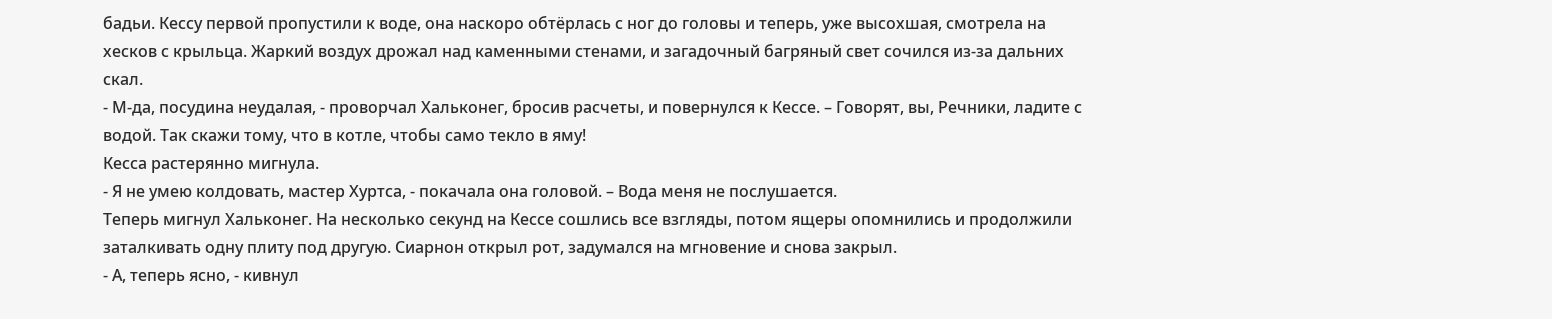бадьи. Кессу первой пропустили к воде, она наскоро обтёрлась с ног до головы и теперь, уже высохшая, смотрела на хесков с крыльца. Жаркий воздух дрожал над каменными стенами, и загадочный багряный свет сочился из-за дальних скал.
- М-да, посудина неудалая, - проворчал Хальконег, бросив расчеты, и повернулся к Кессе. – Говорят, вы, Речники, ладите с водой. Так скажи тому, что в котле, чтобы само текло в яму!
Кесса растерянно мигнула.
- Я не умею колдовать, мастер Хуртса, - покачала она головой. – Вода меня не послушается.
Теперь мигнул Хальконег. На несколько секунд на Кессе сошлись все взгляды, потом ящеры опомнились и продолжили заталкивать одну плиту под другую. Сиарнон открыл рот, задумался на мгновение и снова закрыл.
- А, теперь ясно, - кивнул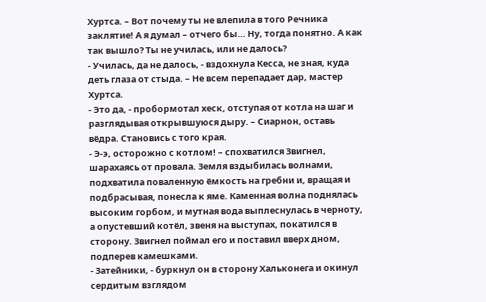Хуртса. – Вот почему ты не влепила в того Речника заклятие! А я думал – отчего бы… Ну, тогда понятно. А как так вышло? Ты не училась, или не далось?
- Училась, да не далось, - вздохнула Кесса, не зная, куда деть глаза от стыда. – Не всем перепадает дар, мастер Хуртса.
- Это да, - пробормотал хеск, отступая от котла на шаг и разглядывая открывшуюся дыру. – Сиарнон, оставь вёдра. Становись с того края.
- Э-э, осторожно с котлом! – спохватился Звигнел, шарахаясь от провала. Земля вздыбилась волнами, подхватила поваленную ёмкость на гребни и, вращая и подбрасывая, понесла к яме. Каменная волна поднялась высоким горбом, и мутная вода выплеснулась в черноту, а опустевший котёл, звеня на выступах, покатился в сторону. Звигнел поймал его и поставил вверх дном, подперев камешками.
- Затейники, - буркнул он в сторону Хальконега и окинул сердитым взглядом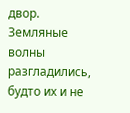двор. Земляные волны разгладились, будто их и не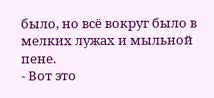было, но всё вокруг было в мелких лужах и мыльной пене.
- Вот это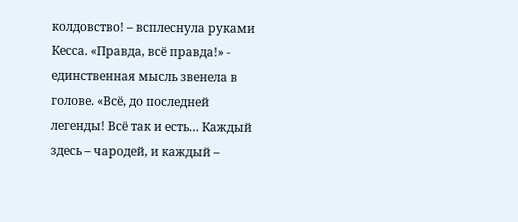колдовство! – всплеснула руками Кесса. «Правда, всё правда!» - единственная мысль звенела в голове. «Всё, до последней легенды! Всё так и есть… Каждый здесь – чародей, и каждый –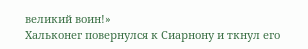великий воин!»
Хальконег повернулся к Сиарнону и ткнул его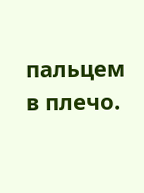пальцем в плечо.